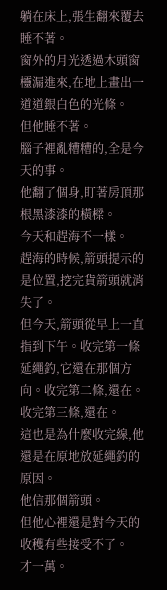躺在床上,張生翻來覆去睡不著。
窗外的月光透過木頭窗欞漏進來,在地上畫出一道道銀白色的光條。
但他睡不著。
腦子裡亂糟糟的,全是今天的事。
他翻了個身,盯著房頂那根黑漆漆的橫樑。
今天和趕海不一樣。
趕海的時候,箭頭提示的是位置,挖完貨箭頭就消失了。
但今天,箭頭從早上一直指到下午。收完第一條延繩釣,它還在那個方向。收完第二條,還在。收完第三條,還在。
這也是為什麼收完線,他還是在原地放延繩釣的原因。
他信那個箭頭。
但他心裡還是對今天的收穫有些接受不了。
才一萬。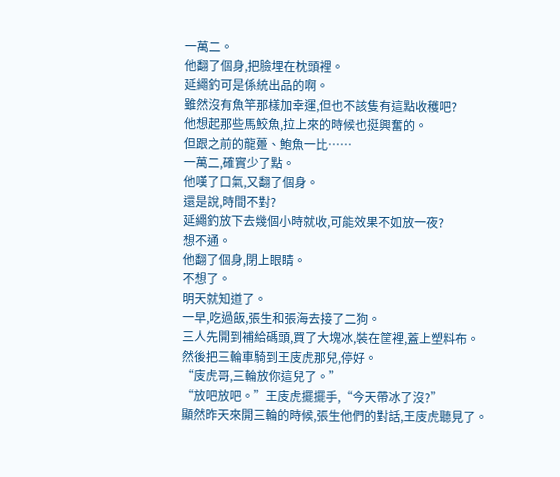一萬二。
他翻了個身,把臉埋在枕頭裡。
延繩釣可是係統出品的啊。
雖然沒有魚竿那樣加幸運,但也不該隻有這點收穫吧?
他想起那些馬鮫魚,拉上來的時候也挺興奮的。
但跟之前的龍躉、鮑魚一比……
一萬二,確實少了點。
他嘆了口氣,又翻了個身。
還是說,時間不對?
延繩釣放下去幾個小時就收,可能效果不如放一夜?
想不通。
他翻了個身,閉上眼睛。
不想了。
明天就知道了。
一早,吃過飯,張生和張海去接了二狗。
三人先開到補給碼頭,買了大塊冰,裝在筐裡,蓋上塑料布。
然後把三輪車騎到王庋虎那兒,停好。
“庋虎哥,三輪放你這兒了。”
“放吧放吧。”王庋虎擺擺手,“今天帶冰了沒?”
顯然昨天來開三輪的時候,張生他們的對話,王庋虎聽見了。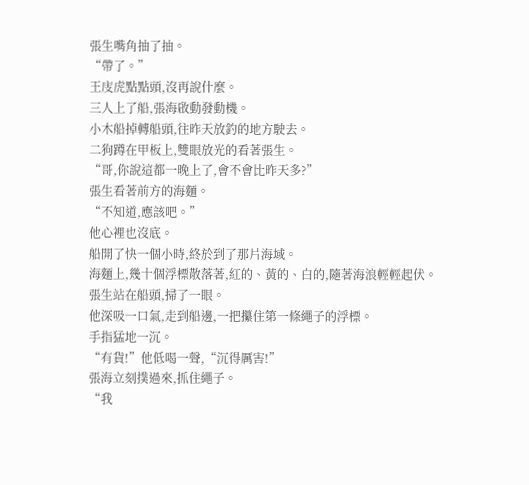張生嘴角抽了抽。
“帶了。”
王庋虎點點頭,沒再說什麼。
三人上了船,張海啟動發動機。
小木船掉轉船頭,往昨天放釣的地方駛去。
二狗蹲在甲板上,雙眼放光的看著張生。
“哥,你說這都一晚上了,會不會比昨天多?”
張生看著前方的海麵。
“不知道,應該吧。”
他心裡也沒底。
船開了快一個小時,終於到了那片海域。
海麵上,幾十個浮標散落著,紅的、黃的、白的,隨著海浪輕輕起伏。
張生站在船頭,掃了一眼。
他深吸一口氣,走到船邊,一把攥住第一條繩子的浮標。
手指猛地一沉。
“有貨!”他低喝一聲,“沉得厲害!”
張海立刻撲過來,抓住繩子。
“我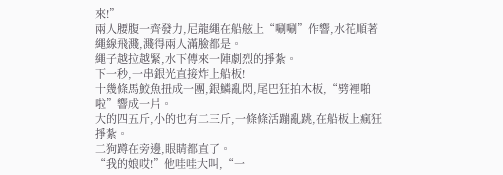來!”
兩人腰腹一齊發力,尼龍繩在船舷上“唰唰”作響,水花順著繩線飛濺,濺得兩人滿臉都是。
繩子越拉越緊,水下傳來一陣劇烈的掙紮。
下一秒,一串銀光直接炸上船板!
十幾條馬鮫魚扭成一團,銀鱗亂閃,尾巴狂拍木板,“劈裡啪啦”響成一片。
大的四五斤,小的也有二三斤,一條條活蹦亂跳,在船板上瘋狂掙紮。
二狗蹲在旁邊,眼睛都直了。
“我的娘哎!”他哇哇大叫,“一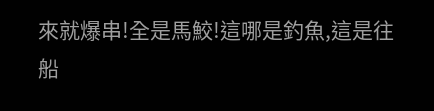來就爆串!全是馬鮫!這哪是釣魚,這是往船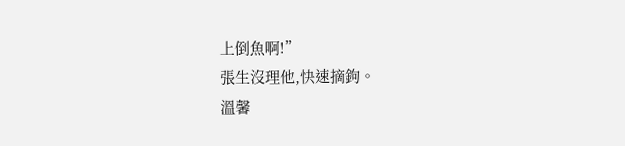上倒魚啊!”
張生沒理他,快速摘鉤。
溫馨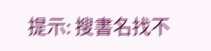提示: 搜書名找不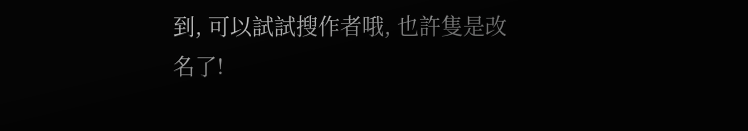到, 可以試試搜作者哦, 也許隻是改名了!